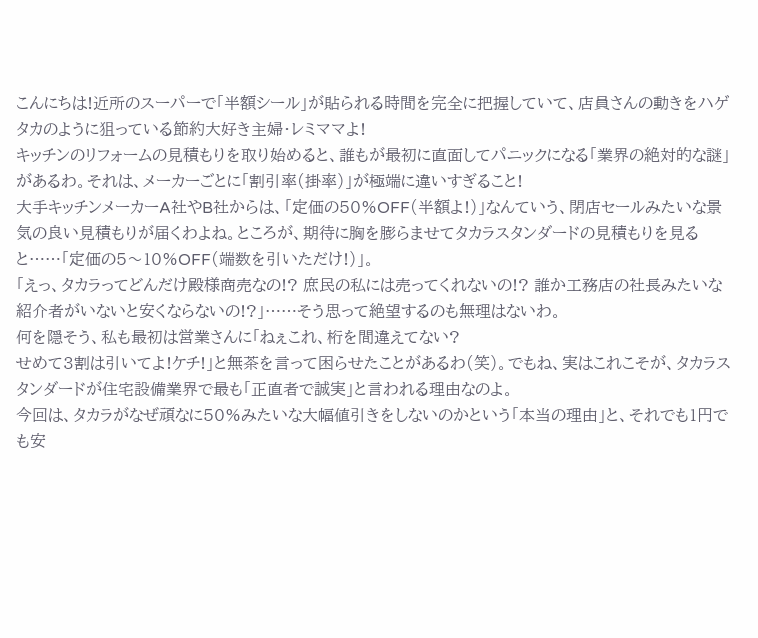こんにちは!近所のスーパーで「半額シール」が貼られる時間を完全に把握していて、店員さんの動きをハゲタカのように狙っている節約大好き主婦・レミママよ!
キッチンのリフォームの見積もりを取り始めると、誰もが最初に直面してパニックになる「業界の絶対的な謎」があるわ。それは、メーカーごとに「割引率(掛率)」が極端に違いすぎること!
大手キッチンメーカーA社やB社からは、「定価の50%OFF(半額よ!)」なんていう、閉店セールみたいな景気の良い見積もりが届くわよね。ところが、期待に胸を膨らませてタカラスタンダードの見積もりを見ると……「定価の5〜10%OFF(端数を引いただけ!)」。
「えっ、タカラってどんだけ殿様商売なの!? 庶民の私には売ってくれないの!? 誰か工務店の社長みたいな紹介者がいないと安くならないの!?」……そう思って絶望するのも無理はないわ。
何を隠そう、私も最初は営業さんに「ねぇこれ、桁を間違えてない?
せめて3割は引いてよ!ケチ!」と無茶を言って困らせたことがあるわ(笑)。でもね、実はこれこそが、タカラスタンダードが住宅設備業界で最も「正直者で誠実」と言われる理由なのよ。
今回は、タカラがなぜ頑なに50%みたいな大幅値引きをしないのかという「本当の理由」と、それでも1円でも安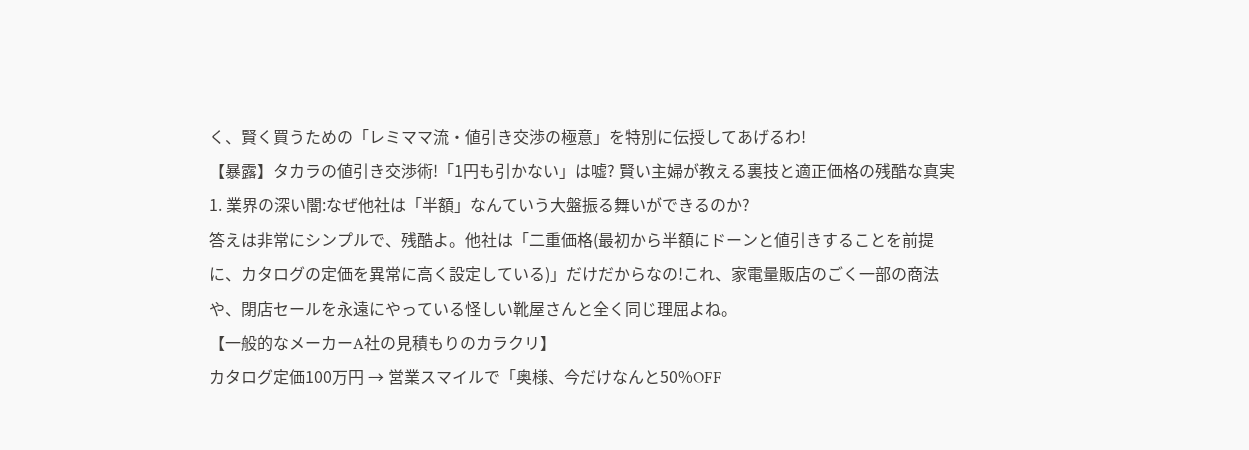く、賢く買うための「レミママ流・値引き交渉の極意」を特別に伝授してあげるわ!
【暴露】タカラの値引き交渉術!「1円も引かない」は嘘? 賢い主婦が教える裏技と適正価格の残酷な真実
1. 業界の深い闇:なぜ他社は「半額」なんていう大盤振る舞いができるのか?
答えは非常にシンプルで、残酷よ。他社は「二重価格(最初から半額にドーンと値引きすることを前提に、カタログの定価を異常に高く設定している)」だけだからなの!これ、家電量販店のごく一部の商法や、閉店セールを永遠にやっている怪しい靴屋さんと全く同じ理屈よね。
【一般的なメーカーA社の見積もりのカラクリ】
カタログ定価100万円 → 営業スマイルで「奥様、今だけなんと50%OFF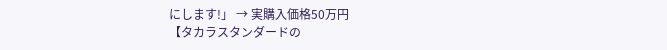にします!」 → 実購入価格50万円
【タカラスタンダードの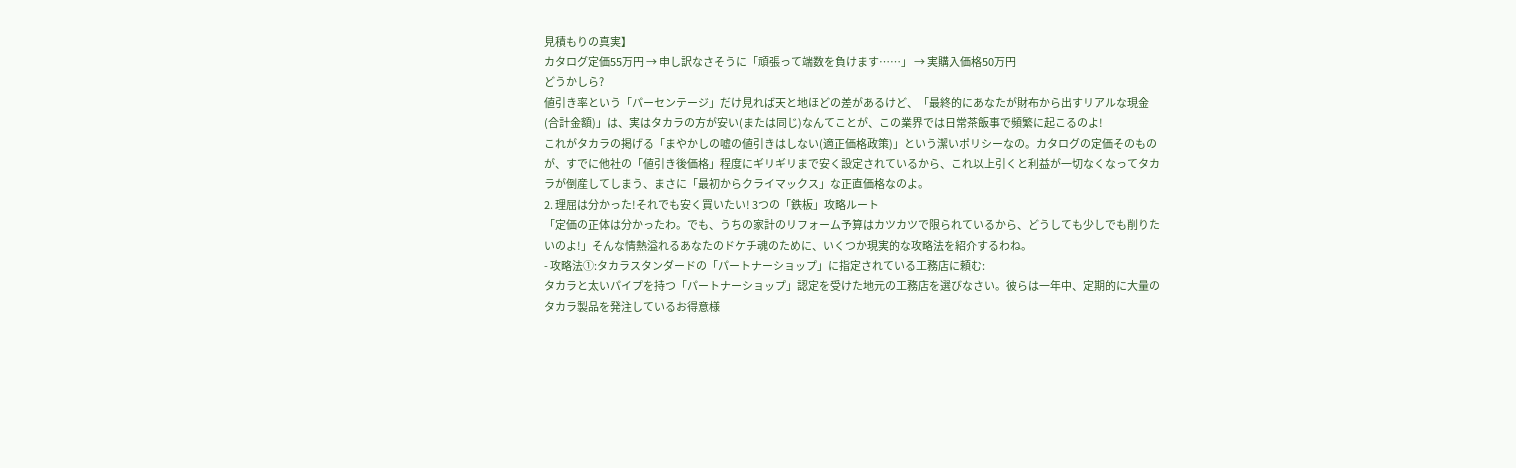見積もりの真実】
カタログ定価55万円 → 申し訳なさそうに「頑張って端数を負けます……」 → 実購入価格50万円
どうかしら?
値引き率という「パーセンテージ」だけ見れば天と地ほどの差があるけど、「最終的にあなたが財布から出すリアルな現金(合計金額)」は、実はタカラの方が安い(または同じ)なんてことが、この業界では日常茶飯事で頻繁に起こるのよ!
これがタカラの掲げる「まやかしの嘘の値引きはしない(適正価格政策)」という潔いポリシーなの。カタログの定価そのものが、すでに他社の「値引き後価格」程度にギリギリまで安く設定されているから、これ以上引くと利益が一切なくなってタカラが倒産してしまう、まさに「最初からクライマックス」な正直価格なのよ。
2. 理屈は分かった!それでも安く買いたい! 3つの「鉄板」攻略ルート
「定価の正体は分かったわ。でも、うちの家計のリフォーム予算はカツカツで限られているから、どうしても少しでも削りたいのよ!」そんな情熱溢れるあなたのドケチ魂のために、いくつか現実的な攻略法を紹介するわね。
- 攻略法①:タカラスタンダードの「パートナーショップ」に指定されている工務店に頼む:
タカラと太いパイプを持つ「パートナーショップ」認定を受けた地元の工務店を選びなさい。彼らは一年中、定期的に大量のタカラ製品を発注しているお得意様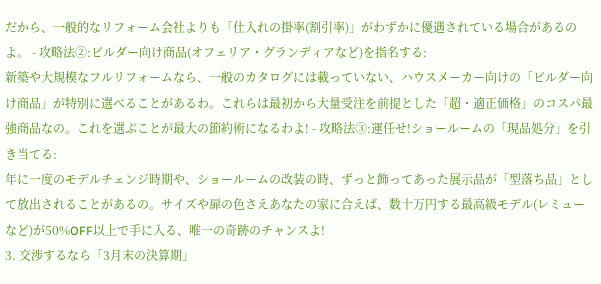だから、一般的なリフォーム会社よりも「仕入れの掛率(割引率)」がわずかに優遇されている場合があるのよ。 - 攻略法②:ビルダー向け商品(オフェリア・グランディアなど)を指名する:
新築や大規模なフルリフォームなら、一般のカタログには載っていない、ハウスメーカー向けの「ビルダー向け商品」が特別に選べることがあるわ。これらは最初から大量受注を前提とした「超・適正価格」のコスパ最強商品なの。これを選ぶことが最大の節約術になるわよ! - 攻略法③:運任せ!ショールームの「現品処分」を引き当てる:
年に一度のモデルチェンジ時期や、ショールームの改装の時、ずっと飾ってあった展示品が「型落ち品」として放出されることがあるの。サイズや扉の色さえあなたの家に合えば、数十万円する最高級モデル(レミューなど)が50%OFF以上で手に入る、唯一の奇跡のチャンスよ!
3. 交渉するなら「3月末の決算期」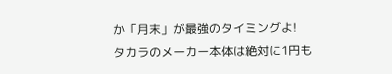か「月末」が最強のタイミングよ!
タカラのメーカー本体は絶対に1円も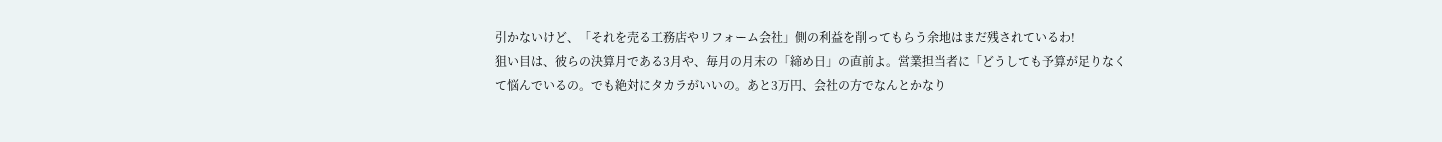引かないけど、「それを売る工務店やリフォーム会社」側の利益を削ってもらう余地はまだ残されているわ!
狙い目は、彼らの決算月である3月や、毎月の月末の「締め日」の直前よ。営業担当者に「どうしても予算が足りなくて悩んでいるの。でも絶対にタカラがいいの。あと3万円、会社の方でなんとかなり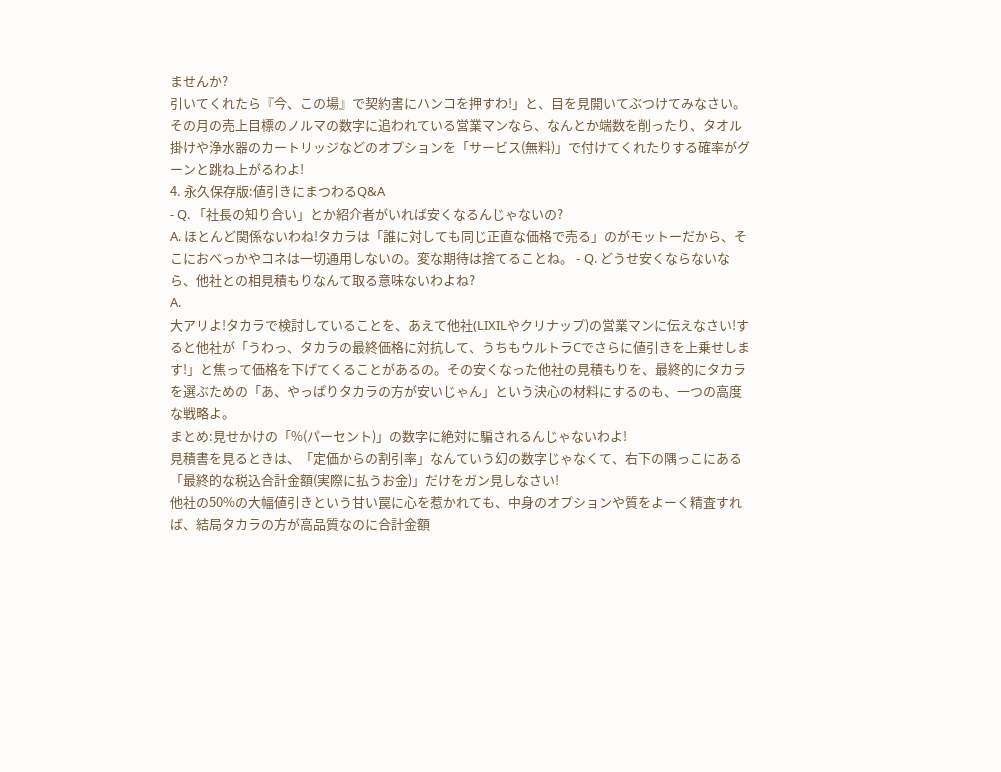ませんか?
引いてくれたら『今、この場』で契約書にハンコを押すわ!」と、目を見開いてぶつけてみなさい。
その月の売上目標のノルマの数字に追われている営業マンなら、なんとか端数を削ったり、タオル掛けや浄水器のカートリッジなどのオプションを「サービス(無料)」で付けてくれたりする確率がグーンと跳ね上がるわよ!
4. 永久保存版:値引きにまつわるQ&A
- Q. 「社長の知り合い」とか紹介者がいれば安くなるんじゃないの?
A. ほとんど関係ないわね!タカラは「誰に対しても同じ正直な価格で売る」のがモットーだから、そこにおべっかやコネは一切通用しないの。変な期待は捨てることね。 - Q. どうせ安くならないなら、他社との相見積もりなんて取る意味ないわよね?
A.
大アリよ!タカラで検討していることを、あえて他社(LIXILやクリナップ)の営業マンに伝えなさい!すると他社が「うわっ、タカラの最終価格に対抗して、うちもウルトラCでさらに値引きを上乗せします!」と焦って価格を下げてくることがあるの。その安くなった他社の見積もりを、最終的にタカラを選ぶための「あ、やっぱりタカラの方が安いじゃん」という決心の材料にするのも、一つの高度な戦略よ。
まとめ:見せかけの「%(パーセント)」の数字に絶対に騙されるんじゃないわよ!
見積書を見るときは、「定価からの割引率」なんていう幻の数字じゃなくて、右下の隅っこにある「最終的な税込合計金額(実際に払うお金)」だけをガン見しなさい!
他社の50%の大幅値引きという甘い罠に心を惹かれても、中身のオプションや質をよーく精査すれば、結局タカラの方が高品質なのに合計金額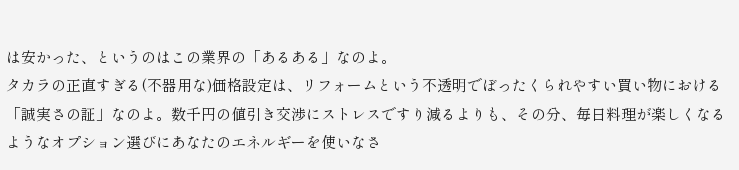は安かった、というのはこの業界の「あるある」なのよ。
タカラの正直すぎる(不器用な)価格設定は、リフォームという不透明でぼったくられやすい買い物における「誠実さの証」なのよ。数千円の値引き交渉にストレスですり減るよりも、その分、毎日料理が楽しくなるようなオプション選びにあなたのエネルギーを使いなさ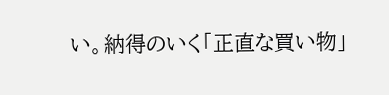い。納得のいく「正直な買い物」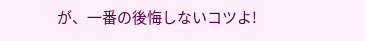が、一番の後悔しないコツよ!